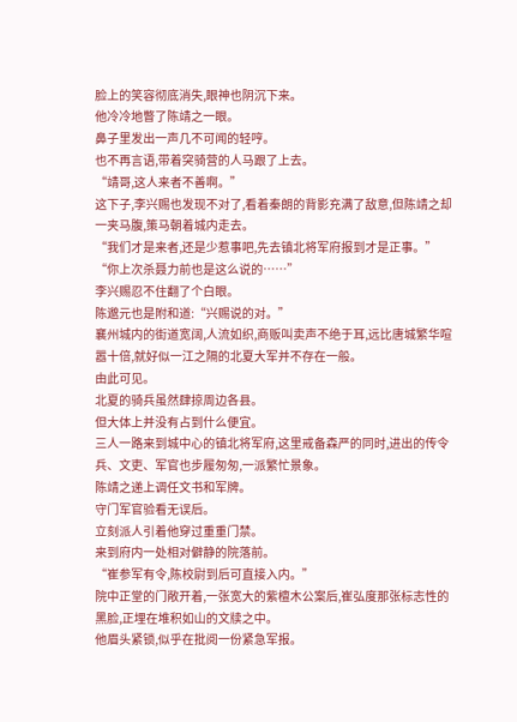脸上的笑容彻底消失,眼神也阴沉下来。
他冷冷地瞥了陈靖之一眼。
鼻子里发出一声几不可闻的轻哼。
也不再言语,带着突骑营的人马跟了上去。
“靖哥,这人来者不善啊。”
这下子,李兴赐也发现不对了,看着秦朗的背影充满了敌意,但陈靖之却一夹马腹,策马朝着城内走去。
“我们才是来者,还是少惹事吧,先去镇北将军府报到才是正事。”
“你上次杀聂力前也是这么说的……”
李兴赐忍不住翻了个白眼。
陈邈元也是附和道:“兴赐说的对。”
襄州城内的街道宽阔,人流如织,商贩叫卖声不绝于耳,远比唐城繁华喧嚣十倍,就好似一江之隔的北夏大军并不存在一般。
由此可见。
北夏的骑兵虽然肆掠周边各县。
但大体上并没有占到什么便宜。
三人一路来到城中心的镇北将军府,这里戒备森严的同时,进出的传令兵、文吏、军官也步履匆匆,一派繁忙景象。
陈靖之递上调任文书和军牌。
守门军官验看无误后。
立刻派人引着他穿过重重门禁。
来到府内一处相对僻静的院落前。
“崔参军有令,陈校尉到后可直接入内。”
院中正堂的门敞开着,一张宽大的紫檀木公案后,崔弘度那张标志性的黑脸,正埋在堆积如山的文牍之中。
他眉头紧锁,似乎在批阅一份紧急军报。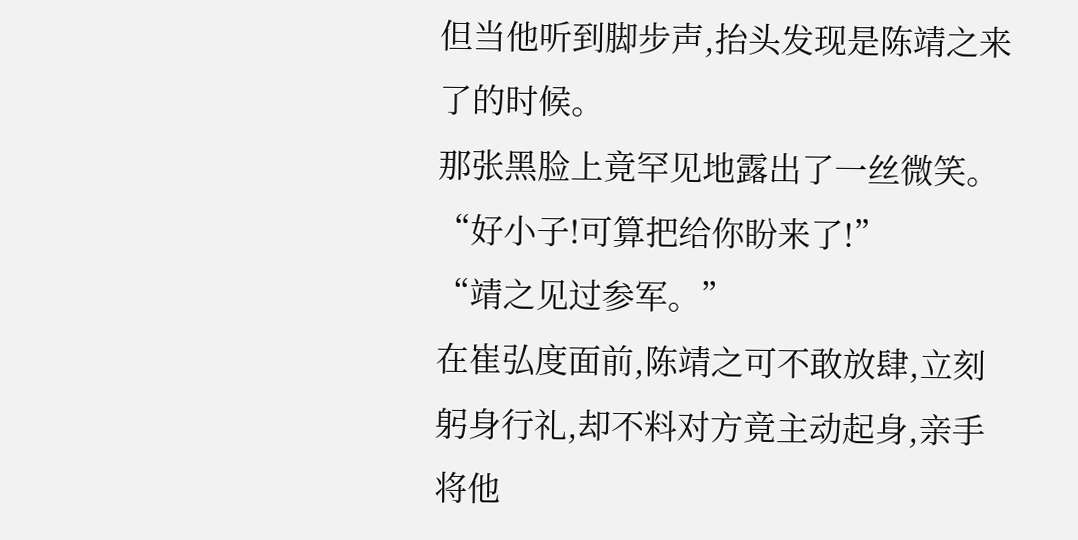但当他听到脚步声,抬头发现是陈靖之来了的时候。
那张黑脸上竟罕见地露出了一丝微笑。
“好小子!可算把给你盼来了!”
“靖之见过参军。”
在崔弘度面前,陈靖之可不敢放肆,立刻躬身行礼,却不料对方竟主动起身,亲手将他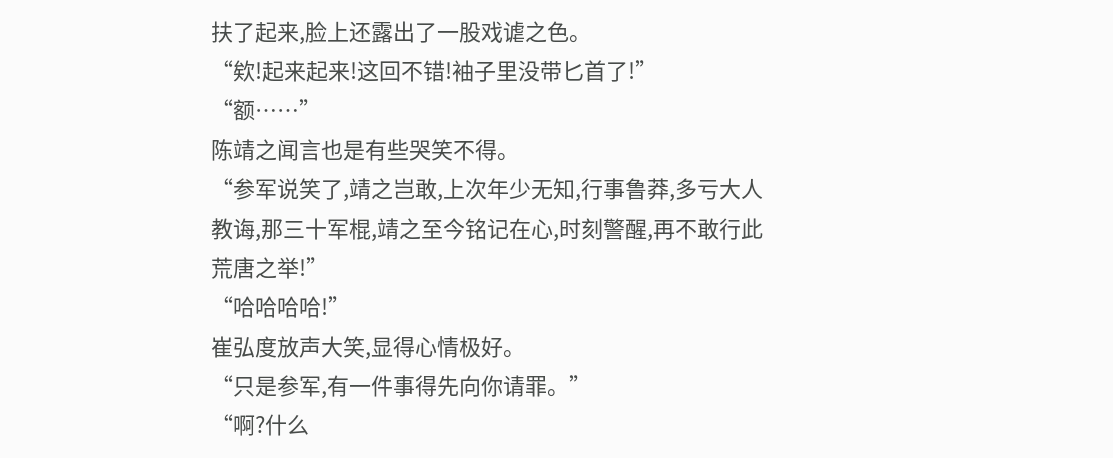扶了起来,脸上还露出了一股戏谑之色。
“欸!起来起来!这回不错!袖子里没带匕首了!”
“额……”
陈靖之闻言也是有些哭笑不得。
“参军说笑了,靖之岂敢,上次年少无知,行事鲁莽,多亏大人教诲,那三十军棍,靖之至今铭记在心,时刻警醒,再不敢行此荒唐之举!”
“哈哈哈哈!”
崔弘度放声大笑,显得心情极好。
“只是参军,有一件事得先向你请罪。”
“啊?什么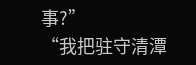事?”
“我把驻守清潭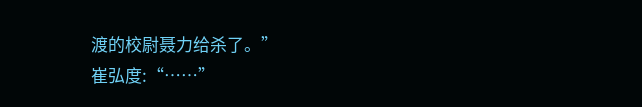渡的校尉聂力给杀了。”
崔弘度:“……”